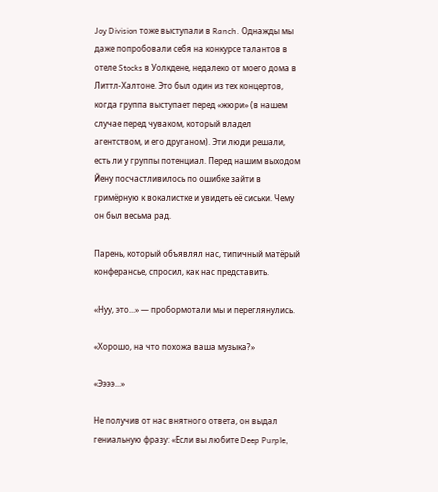Joy Division тоже выступали в Ranch. Однажды мы даже попробовали себя на конкурсе талантов в отеле Stocks в Уолкдене, недалеко от моего дома в Литтл-Халтоне. Это был один из тех концертов, когда группа выступает перед «жюри» (в нашем случае перед чуваком, который владел агентством, и его друганом). Эти люди решали, есть ли у группы потенциал. Перед нашим выходом Йену посчастливилось по ошибке зайти в гримёрную к вокалистке и увидеть её сиськи. Чему он был весьма рад.

Парень, который объявлял нас, типичный матёрый конферансье, спросил, как нас представить.

«Нуу, это...» — пробормотали мы и переглянулись.

«Хорошо, на что похожа ваша музыка?»

«Ээээ...»

Не получив от нас внятного ответа, он выдал гениальную фразу: «Если вы любите Deep Purple,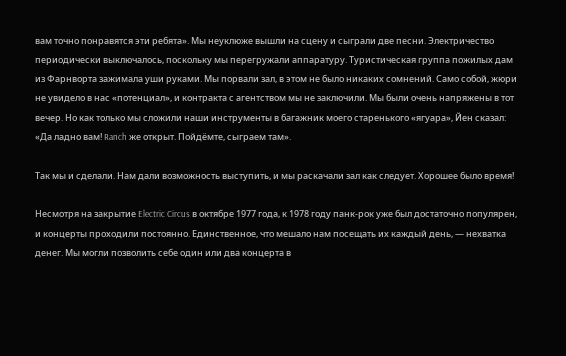вам точно понравятся эти ребята». Мы неуклюже вышли на сцену и сыграли две песни. Электричество периодически выключалось, поскольку мы перегружали аппаратуру. Туристическая группа пожилых дам из Фарнворта зажимала уши руками. Мы порвали зал, в этом не было никаких сомнений. Само собой, жюри не увидело в нас «потенциал», и контракта с агентством мы не заключили. Мы были очень напряжены в тот вечер. Но как только мы сложили наши инструменты в багажник моего старенького «ягуара», Йен сказал: «Да ладно вам! Ranch же открыт. Пойдёмте, сыграем там».

Так мы и сделали. Нам дали возможность выступить, и мы раскачали зал как следует. Хорошее было время!

Несмотря на закрытие Electric Circus в октябре 1977 года, к 1978 году панк-рок уже был достаточно популярен, и концерты проходили постоянно. Единственное, что мешало нам посещать их каждый день, — нехватка денег. Мы могли позволить себе один или два концерта в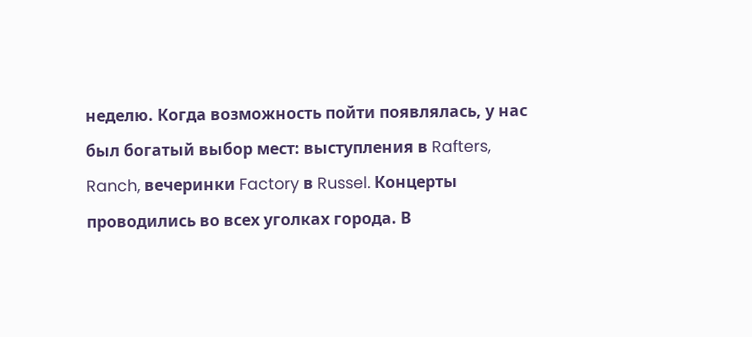неделю. Когда возможность пойти появлялась, у нас был богатый выбор мест: выступления в Rafters, Ranch, вечеринки Factory в Russel. Концерты проводились во всех уголках города. В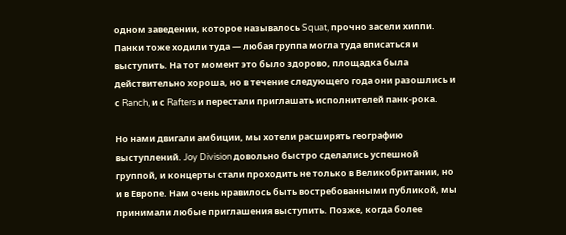одном заведении, которое называлось Squat, прочно засели хиппи. Панки тоже ходили туда — любая группа могла туда вписаться и выступить. На тот момент это было здорово, площадка была действительно хороша, но в течение следующего года они разошлись и с Ranch, и с Rafters и перестали приглашать исполнителей панк-рока.

Но нами двигали амбиции, мы хотели расширять географию выступлений. Joy Division довольно быстро сделались успешной группой, и концерты стали проходить не только в Великобритании, но и в Европе. Нам очень нравилось быть востребованными публикой, мы принимали любые приглашения выступить. Позже, когда более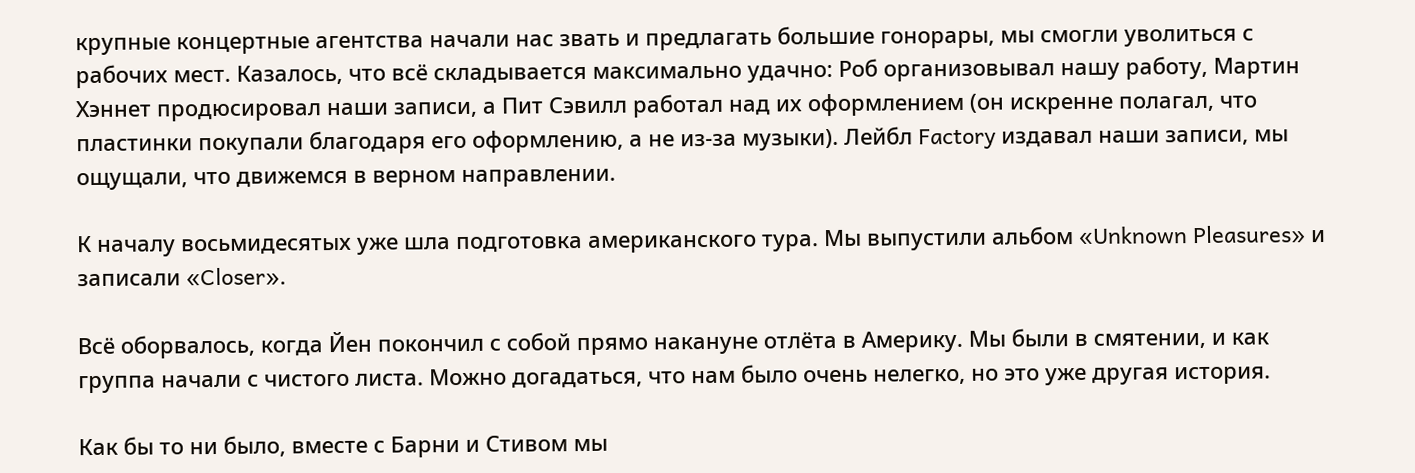крупные концертные агентства начали нас звать и предлагать большие гонорары, мы смогли уволиться с рабочих мест. Казалось, что всё складывается максимально удачно: Роб организовывал нашу работу, Мартин Хэннет продюсировал наши записи, а Пит Сэвилл работал над их оформлением (он искренне полагал, что пластинки покупали благодаря его оформлению, а не из-за музыки). Лейбл Factory издавал наши записи, мы ощущали, что движемся в верном направлении.

К началу восьмидесятых уже шла подготовка американского тура. Мы выпустили альбом «Unknown Pleasures» и записали «Closer».

Всё оборвалось, когда Йен покончил с собой прямо накануне отлёта в Америку. Мы были в смятении, и как группа начали с чистого листа. Можно догадаться, что нам было очень нелегко, но это уже другая история.

Как бы то ни было, вместе с Барни и Стивом мы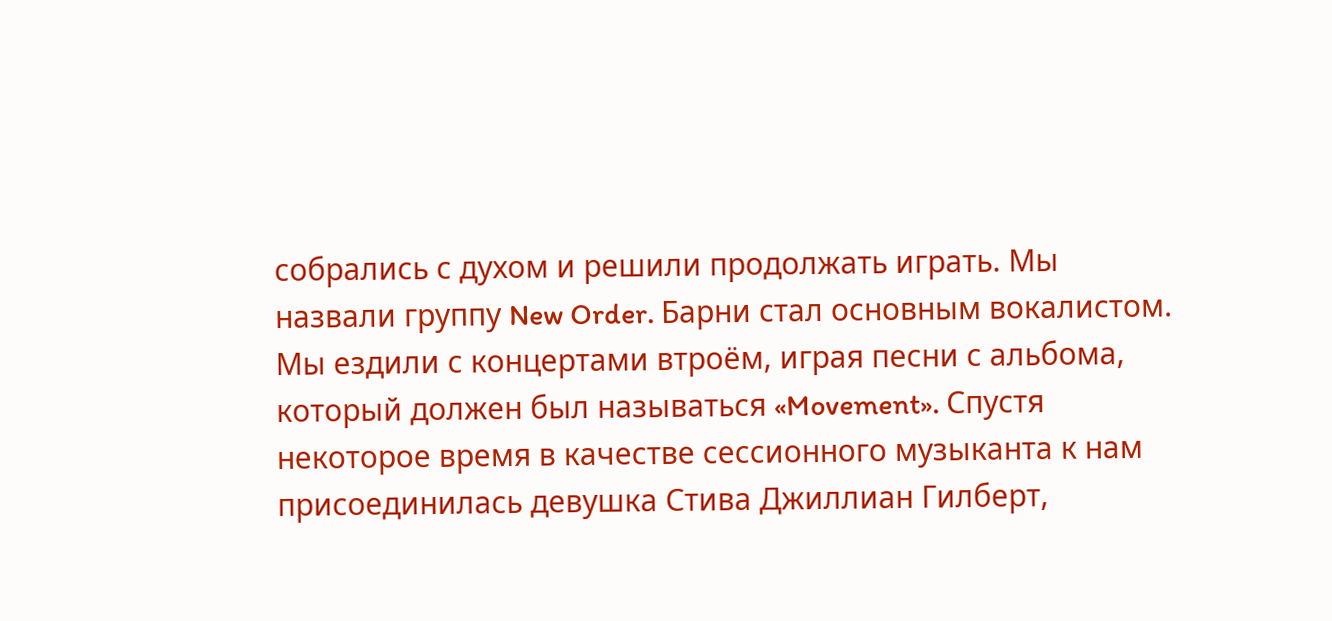собрались с духом и решили продолжать играть. Мы назвали группу New Order. Барни стал основным вокалистом. Мы ездили с концертами втроём, играя песни с альбома, который должен был называться «Movement». Спустя некоторое время в качестве сессионного музыканта к нам присоединилась девушка Стива Джиллиан Гилберт,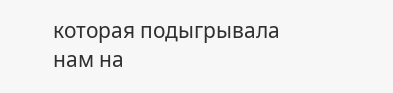которая подыгрывала нам на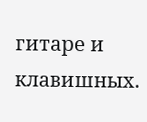гитаре и клавишных.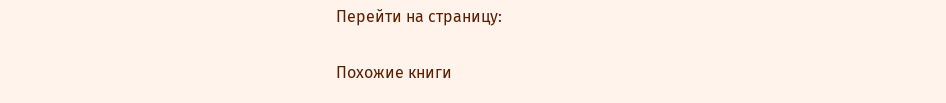Перейти на страницу:

Похожие книги